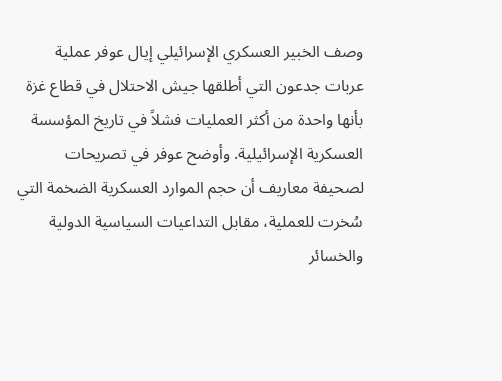وصف الخبير العسكري الإسرائيلي إيال عوفر عملية عربات جدعون التي أطلقها جيش الاحتلال في قطاع غزة بأنها واحدة من أكثر العمليات فشلاً في تاريخ المؤسسة العسكرية الإسرائيلية. وأوضح عوفر في تصريحات لصحيفة معاريف أن حجم الموارد العسكرية الضخمة التي سُخرت للعملية، مقابل التداعيات السياسية الدولية والخسائر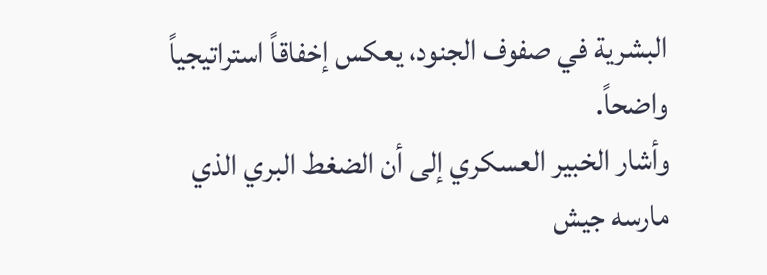البشرية في صفوف الجنود، يعكس إخفاقاً استراتيجياً واضحاً.
وأشار الخبير العسكري إلى أن الضغط البري الذي مارسه جيش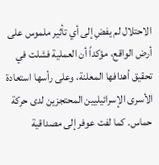الاحتلال لم يفضِ إلى أي تأثير ملموس على أرض الواقع، مؤكداً أن العملية فشلت في تحقيق أهدافها المعلنة، وعلى رأسها استعادة الأسرى الإسرائيليين المحتجزين لدى حركة حماس. كما لفت عوفر إلى مصداقية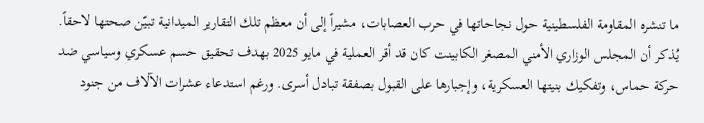ما تنشره المقاومة الفلسطينية حول نجاحاتها في حرب العصابات، مشيراً إلى أن معظم تلك التقارير الميدانية تبيّن صحتها لاحقاً.
يُذكر أن المجلس الوزاري الأمني المصغر الكابينت كان قد أقر العملية في مايو 2025 بهدف تحقيق حسم عسكري وسياسي ضد حركة حماس، وتفكيك بنيتها العسكرية، وإجبارها على القبول بصفقة تبادل أسرى. ورغم استدعاء عشرات الآلاف من جنود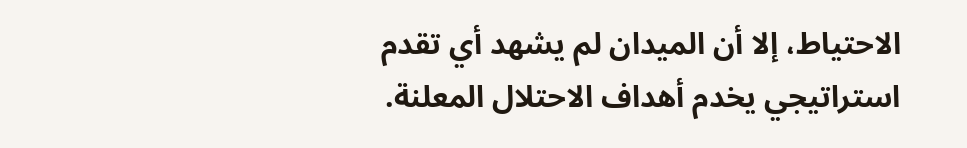الاحتياط، إلا أن الميدان لم يشهد أي تقدم استراتيجي يخدم أهداف الاحتلال المعلنة.